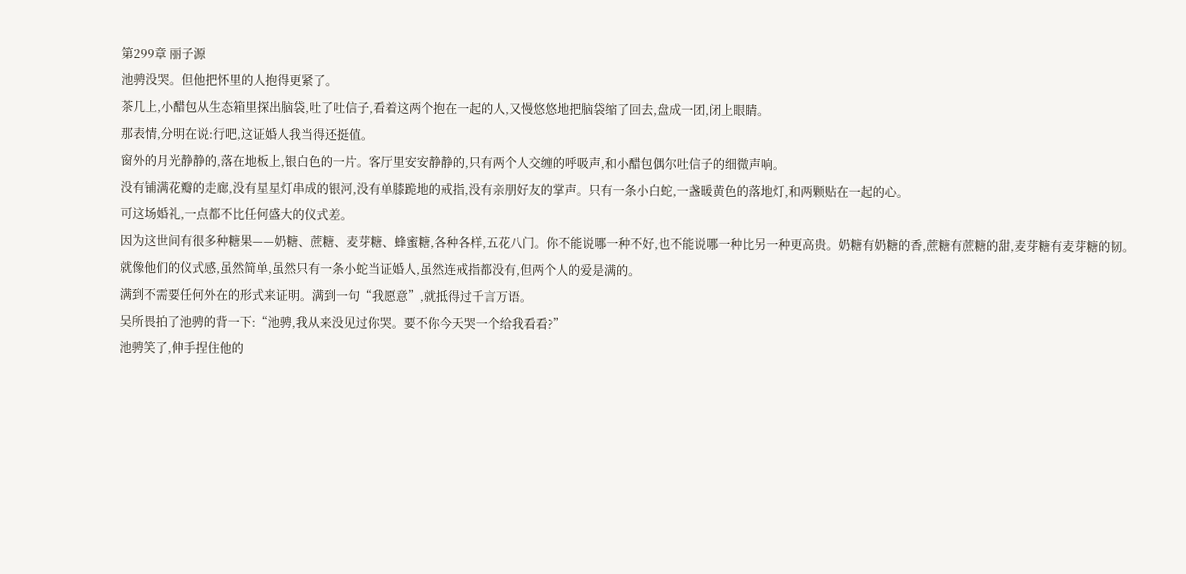第299章 丽子源
池骋没哭。但他把怀里的人抱得更紧了。
茶几上,小醋包从生态箱里探出脑袋,吐了吐信子,看着这两个抱在一起的人,又慢悠悠地把脑袋缩了回去,盘成一团,闭上眼睛。
那表情,分明在说:行吧,这证婚人我当得还挺值。
窗外的月光静静的,落在地板上,银白色的一片。客厅里安安静静的,只有两个人交缠的呼吸声,和小醋包偶尔吐信子的细微声响。
没有铺满花瓣的走廊,没有星星灯串成的银河,没有单膝跪地的戒指,没有亲朋好友的掌声。只有一条小白蛇,一盏暖黄色的落地灯,和两颗贴在一起的心。
可这场婚礼,一点都不比任何盛大的仪式差。
因为这世间有很多种糖果——奶糖、蔗糖、麦芽糖、蜂蜜糖,各种各样,五花八门。你不能说哪一种不好,也不能说哪一种比另一种更高贵。奶糖有奶糖的香,蔗糖有蔗糖的甜,麦芽糖有麦芽糖的韧。
就像他们的仪式感,虽然简单,虽然只有一条小蛇当证婚人,虽然连戒指都没有,但两个人的爱是满的。
满到不需要任何外在的形式来证明。满到一句“我愿意”,就抵得过千言万语。
吴所畏拍了池骋的背一下:“池骋,我从来没见过你哭。要不你今天哭一个给我看看?”
池骋笑了,伸手捏住他的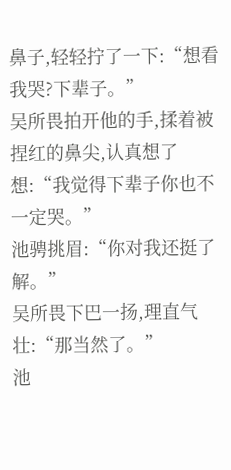鼻子,轻轻拧了一下:“想看我哭?下辈子。”
吴所畏拍开他的手,揉着被捏红的鼻尖,认真想了想:“我觉得下辈子你也不一定哭。”
池骋挑眉:“你对我还挺了解。”
吴所畏下巴一扬,理直气壮:“那当然了。”
池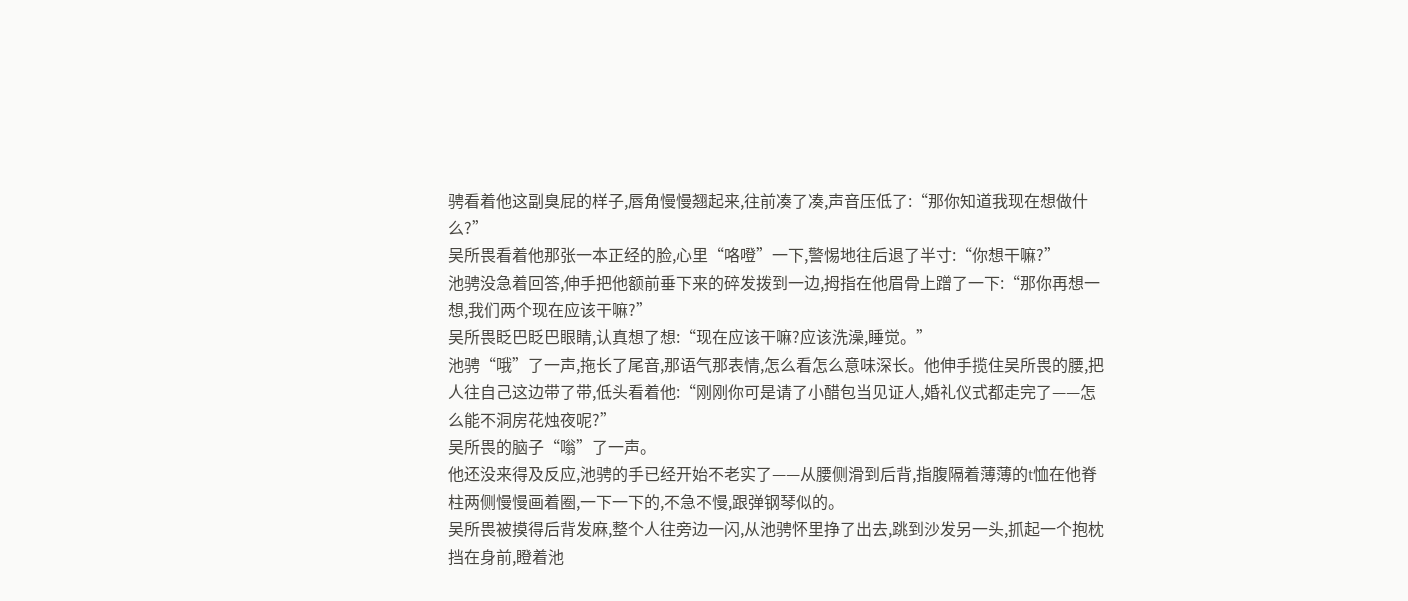骋看着他这副臭屁的样子,唇角慢慢翘起来,往前凑了凑,声音压低了:“那你知道我现在想做什么?”
吴所畏看着他那张一本正经的脸,心里“咯噔”一下,警惕地往后退了半寸:“你想干嘛?”
池骋没急着回答,伸手把他额前垂下来的碎发拨到一边,拇指在他眉骨上蹭了一下:“那你再想一想,我们两个现在应该干嘛?”
吴所畏眨巴眨巴眼睛,认真想了想:“现在应该干嘛?应该洗澡,睡觉。”
池骋“哦”了一声,拖长了尾音,那语气那表情,怎么看怎么意味深长。他伸手揽住吴所畏的腰,把人往自己这边带了带,低头看着他:“刚刚你可是请了小醋包当见证人,婚礼仪式都走完了——怎么能不洞房花烛夜呢?”
吴所畏的脑子“嗡”了一声。
他还没来得及反应,池骋的手已经开始不老实了——从腰侧滑到后背,指腹隔着薄薄的t恤在他脊柱两侧慢慢画着圈,一下一下的,不急不慢,跟弹钢琴似的。
吴所畏被摸得后背发麻,整个人往旁边一闪,从池骋怀里挣了出去,跳到沙发另一头,抓起一个抱枕挡在身前,瞪着池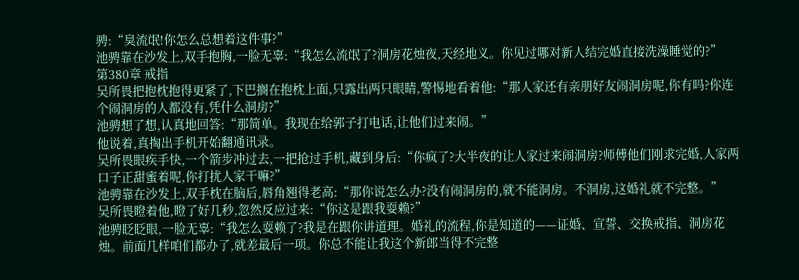骋:“臭流氓!你怎么总想着这件事?”
池骋靠在沙发上,双手抱胸,一脸无辜:“我怎么流氓了?洞房花烛夜,天经地义。你见过哪对新人结完婚直接洗澡睡觉的?”
第380章 戒指
吴所畏把抱枕抱得更紧了,下巴搁在抱枕上面,只露出两只眼睛,警惕地看着他:“那人家还有亲朋好友闹洞房呢,你有吗?你连个闹洞房的人都没有,凭什么洞房?”
池骋想了想,认真地回答:“那简单。我现在给郭子打电话,让他们过来闹。”
他说着,真掏出手机开始翻通讯录。
吴所畏眼疾手快,一个箭步冲过去,一把抢过手机,藏到身后:“你疯了?大半夜的让人家过来闹洞房?师傅他们刚求完婚,人家两口子正甜蜜着呢,你打扰人家干嘛?”
池骋靠在沙发上,双手枕在脑后,唇角翘得老高:“那你说怎么办?没有闹洞房的,就不能洞房。不洞房,这婚礼就不完整。”
吴所畏瞪着他,瞪了好几秒,忽然反应过来:“你这是跟我耍赖?”
池骋眨眨眼,一脸无辜:“我怎么耍赖了?我是在跟你讲道理。婚礼的流程,你是知道的——证婚、宣誓、交换戒指、洞房花烛。前面几样咱们都办了,就差最后一项。你总不能让我这个新郎当得不完整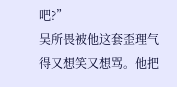吧?”
吴所畏被他这套歪理气得又想笑又想骂。他把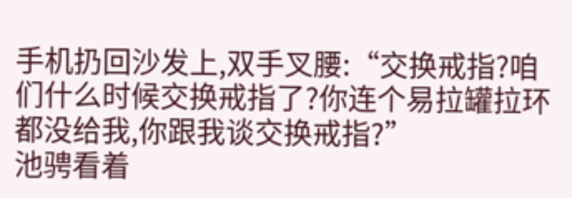手机扔回沙发上,双手叉腰:“交换戒指?咱们什么时候交换戒指了?你连个易拉罐拉环都没给我,你跟我谈交换戒指?”
池骋看着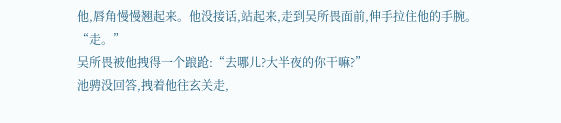他,唇角慢慢翘起来。他没接话,站起来,走到吴所畏面前,伸手拉住他的手腕。
“走。”
吴所畏被他拽得一个踉跄:“去哪儿?大半夜的你干嘛?”
池骋没回答,拽着他往玄关走,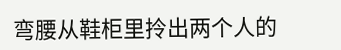弯腰从鞋柜里拎出两个人的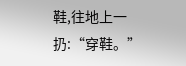鞋,往地上一扔:“穿鞋。”